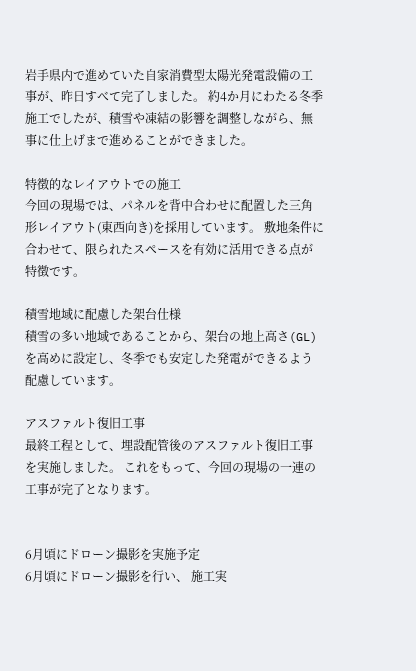岩手県内で進めていた自家消費型太陽光発電設備の工事が、昨日すべて完了しました。 約4か月にわたる冬季施工でしたが、積雪や凍結の影響を調整しながら、無事に仕上げまで進めることができました。

特徴的なレイアウトでの施工
今回の現場では、パネルを背中合わせに配置した三角形レイアウト(東西向き)を採用しています。 敷地条件に合わせて、限られたスペースを有効に活用できる点が特徴です。

積雪地域に配慮した架台仕様
積雪の多い地域であることから、架台の地上高さ(GL)を高めに設定し、冬季でも安定した発電ができるよう配慮しています。

アスファルト復旧工事
最終工程として、埋設配管後のアスファルト復旧工事を実施しました。 これをもって、今回の現場の一連の工事が完了となります。


6月頃にドローン撮影を実施予定
6月頃にドローン撮影を行い、 施工実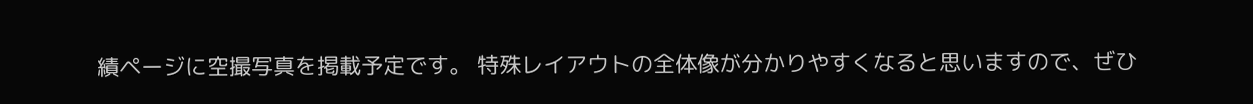績ページに空撮写真を掲載予定です。 特殊レイアウトの全体像が分かりやすくなると思いますので、ぜひ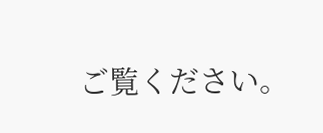ご覧ください。